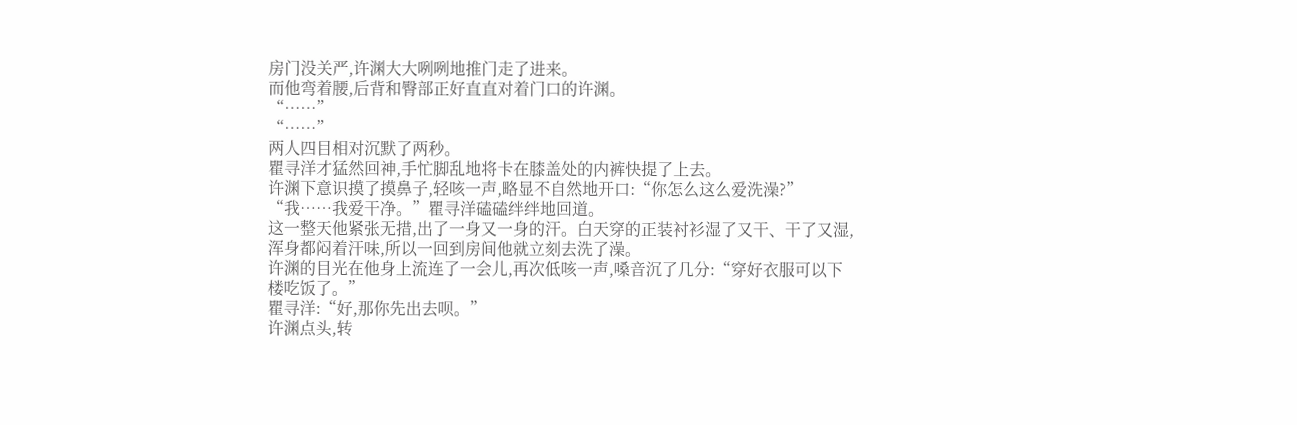房门没关严,许渊大大咧咧地推门走了进来。
而他弯着腰,后背和臀部正好直直对着门口的许渊。
“……”
“……”
两人四目相对沉默了两秒。
瞿寻洋才猛然回神,手忙脚乱地将卡在膝盖处的内裤快提了上去。
许渊下意识摸了摸鼻子,轻咳一声,略显不自然地开口:“你怎么这么爱洗澡?”
“我……我爱干净。”瞿寻洋磕磕绊绊地回道。
这一整天他紧张无措,出了一身又一身的汗。白天穿的正装衬衫湿了又干、干了又湿,浑身都闷着汗味,所以一回到房间他就立刻去洗了澡。
许渊的目光在他身上流连了一会儿,再次低咳一声,嗓音沉了几分:“穿好衣服可以下楼吃饭了。”
瞿寻洋:“好,那你先出去呗。”
许渊点头,转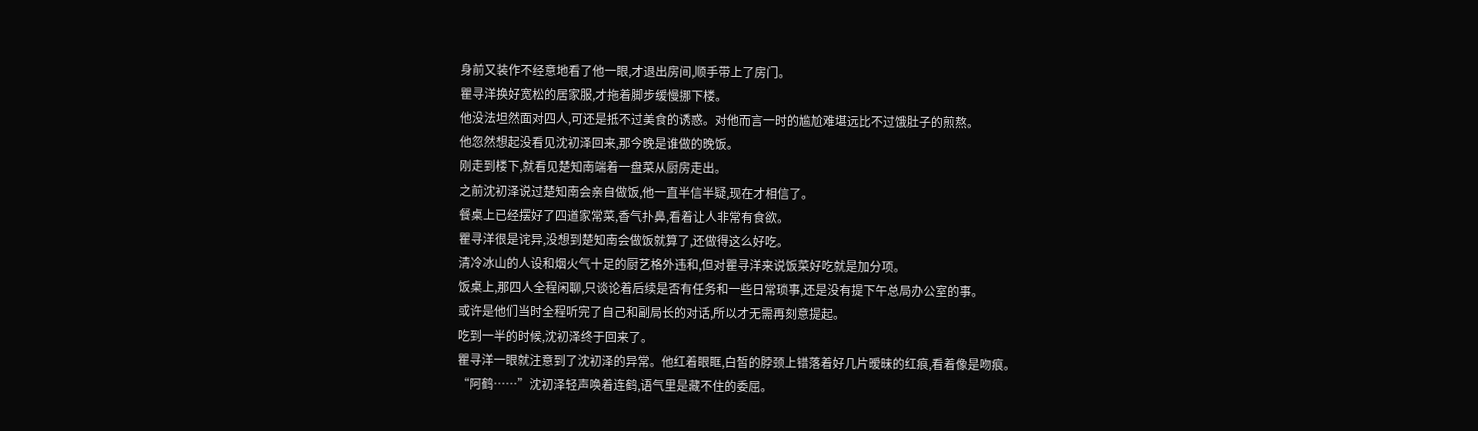身前又装作不经意地看了他一眼,才退出房间,顺手带上了房门。
瞿寻洋换好宽松的居家服,才拖着脚步缓慢挪下楼。
他没法坦然面对四人,可还是抵不过美食的诱惑。对他而言一时的尴尬难堪远比不过饿肚子的煎熬。
他忽然想起没看见沈初泽回来,那今晚是谁做的晚饭。
刚走到楼下,就看见楚知南端着一盘菜从厨房走出。
之前沈初泽说过楚知南会亲自做饭,他一直半信半疑,现在才相信了。
餐桌上已经摆好了四道家常菜,香气扑鼻,看着让人非常有食欲。
瞿寻洋很是诧异,没想到楚知南会做饭就算了,还做得这么好吃。
清冷冰山的人设和烟火气十足的厨艺格外违和,但对瞿寻洋来说饭菜好吃就是加分项。
饭桌上,那四人全程闲聊,只谈论着后续是否有任务和一些日常琐事,还是没有提下午总局办公室的事。
或许是他们当时全程听完了自己和副局长的对话,所以才无需再刻意提起。
吃到一半的时候,沈初泽终于回来了。
瞿寻洋一眼就注意到了沈初泽的异常。他红着眼眶,白皙的脖颈上错落着好几片暧昧的红痕,看着像是吻痕。
“阿鹤……”沈初泽轻声唤着连鹤,语气里是藏不住的委屈。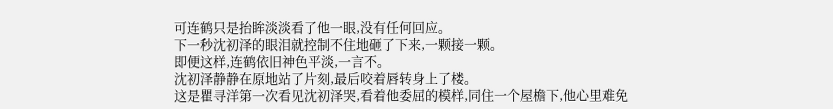可连鹤只是抬眸淡淡看了他一眼,没有任何回应。
下一秒沈初泽的眼泪就控制不住地砸了下来,一颗接一颗。
即便这样,连鹤依旧神色平淡,一言不。
沈初泽静静在原地站了片刻,最后咬着唇转身上了楼。
这是瞿寻洋第一次看见沈初泽哭,看着他委屈的模样,同住一个屋檐下,他心里难免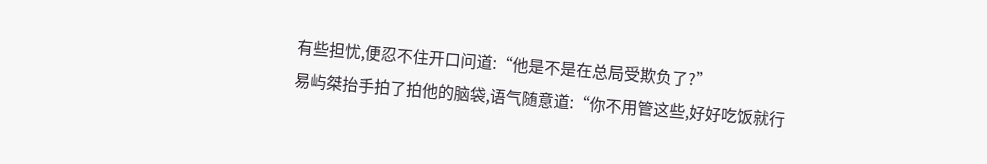有些担忧,便忍不住开口问道:“他是不是在总局受欺负了?”
易屿桀抬手拍了拍他的脑袋,语气随意道:“你不用管这些,好好吃饭就行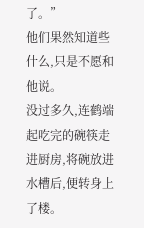了。”
他们果然知道些什么,只是不愿和他说。
没过多久,连鹤端起吃完的碗筷走进厨房,将碗放进水槽后,便转身上了楼。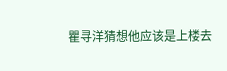瞿寻洋猜想他应该是上楼去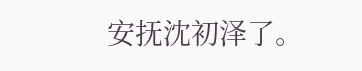安抚沈初泽了。